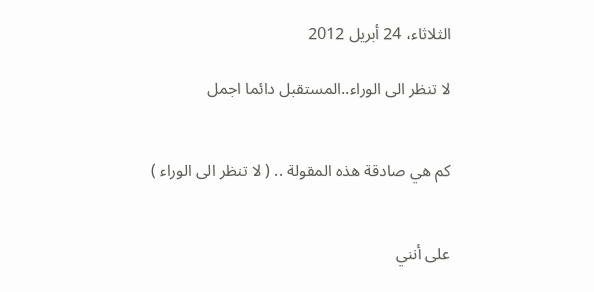الثلاثاء، 24 أبريل 2012

لا تنظر الى الوراء..المستقبل دائما اجمل


كم هي صادقة هذه المقولة .. ( لا تنظر الى الوراء )


على أنني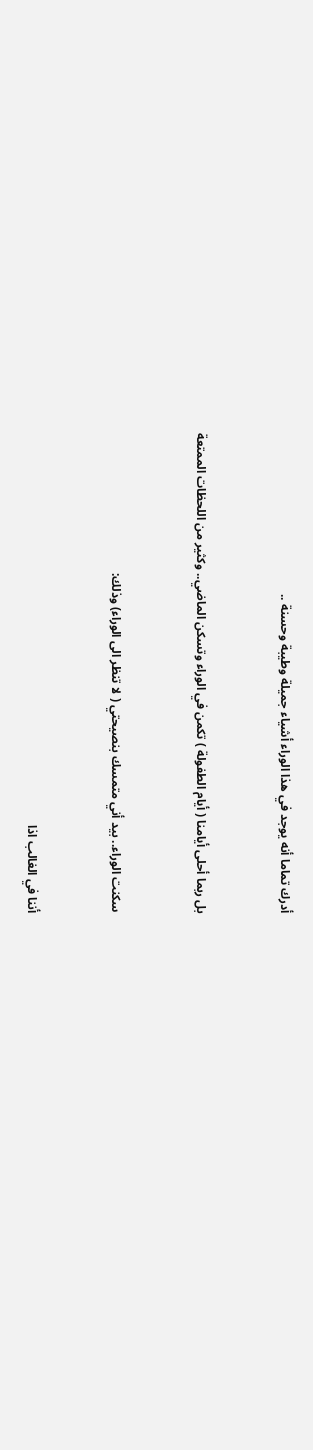أدرك تماما أنه يوجد في هذا الوراء أشياء جميلة وطيبة وحسنة ..


بل ربما أحلى أيامنا ( أيام الطفولة ) تكمن في الوراء وتسكن الماضي.. وكثير من اللحظات الممتعة


سكنت الوراء.. بيد أني متمسك بنصيحتي ( لا تنظر الى الوراء) وذلك:


أننا في الغالب اذا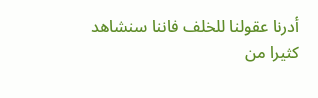أدرنا عقولنا للخلف فاننا سنشاهد كثيرا من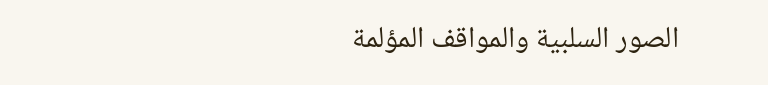الصور السلبية والمواقف المؤلمة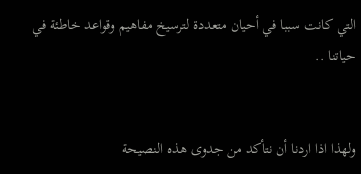التي كانت سببا في أحيان متعددة لترسيخ مفاهيم وقواعد خاطئة في حياتنا ..


ولهذا اذا اردنا أن نتأكد من جدوى هذه النصيحة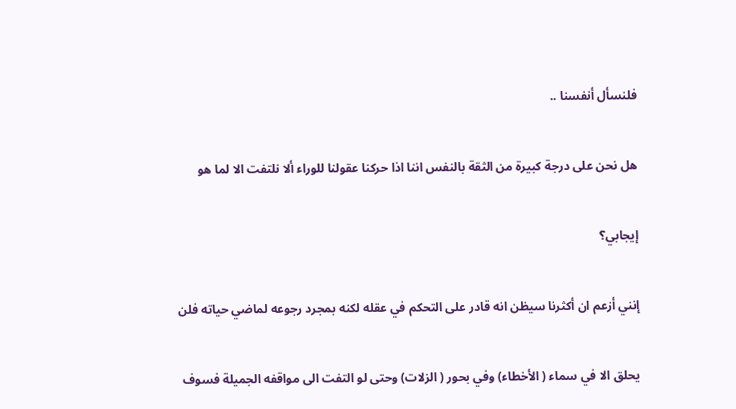فلنسأل أنفسنا ..


هل نحن على درجة كبيرة من الثقة بالنفس اننا اذا حركنا عقولنا للوراء ألا نلتفت الا لما هو


إيجابي؟


إنني أزعم ان أكثرنا سيظن انه قادر على التحكم في عقله لكنه بمجرد رجوعه لماضي حياته فلن


يحلق الا في سماء ( الأخطاء) وفي بحور ( الزلات) وحتى لو التفت الى مواقفه الجميلة فسوف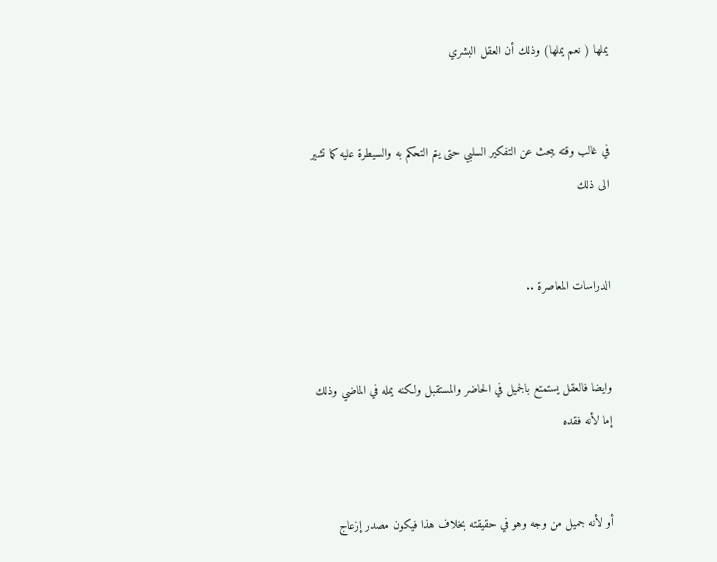يملها ( نعم يملها) وذلك أن العقل البشري


في غالب وقته يبحث عن التفكير السلبي حتى يتم التحكم به والسيطرة عليه كما تشير الى ذلك


الدراسات المعاصرة ..


وايضا فالعقل يستمتع بالجميل في الحاضر والمستقبل ولكنه يمله في الماضي وذلك إما لأنه فقده


أو لأنه جميل من وجه وهو في حقيقته بخلاف هذا فيكون مصدر إزعاج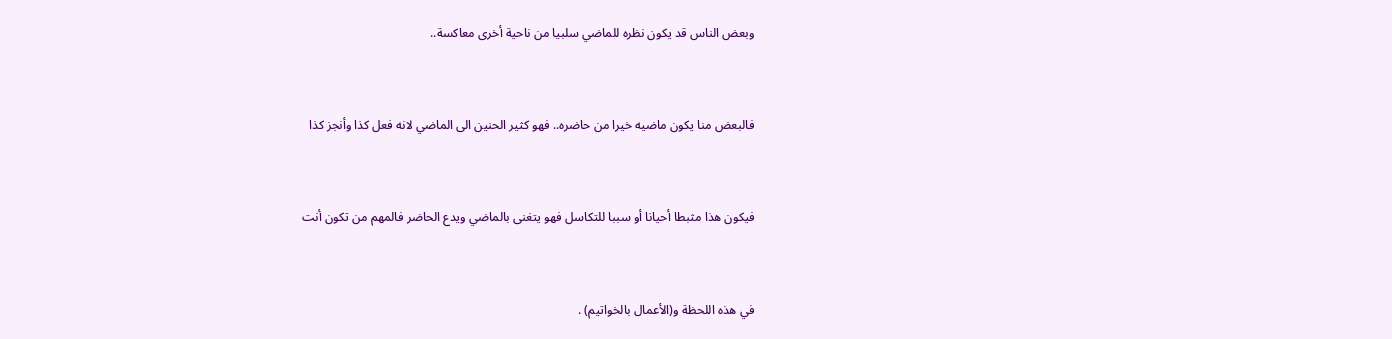وبعض الناس قد يكون نظره للماضي سلبيا من ناحية أخرى معاكسة..


فالبعض منا يكون ماضيه خيرا من حاضره.. فهو كثير الحنين الى الماضي لانه فعل كذا وأنجز كذا


فيكون هذا مثبطا أحيانا أو سببا للتكاسل فهو يتغنى بالماضي ويدع الحاضر فالمهم من تكون أنت


في هذه اللحظة و(الأعمال بالخواتيم) .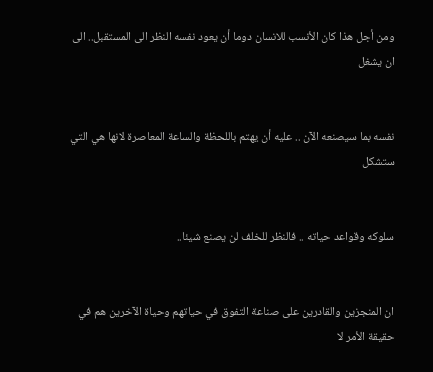ومن أجل هذا كان الأنسب للانسان دوما أن يعود نفسه النظر الى المستقبل.. الى ان يشغل


نفسه بما سيصنعه الآن .. عليه أن يهتم باللحظة والساعة المعاصرة لانها هي التي ستشكل


سلوكه وقواعد حياته .. فالنظر للخلف لن يصنع شيئا..


ان المنجزين والقادرين على صناعة التفوق في حياتهم وحياة الآخرين هم في حقيقة الأمر لا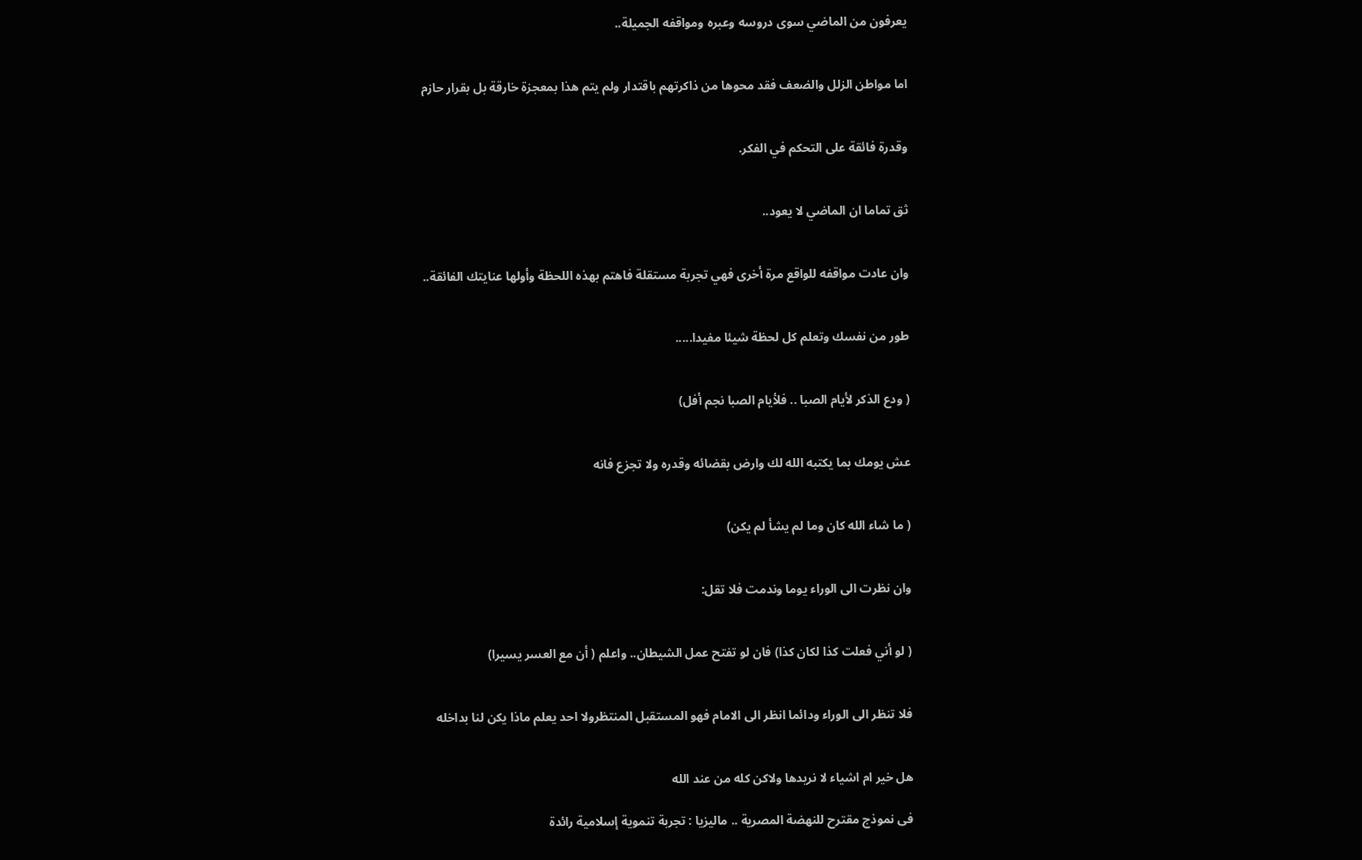يعرفون من الماضي سوى دروسه وعبره ومواقفه الجميلة..


اما مواطن الزلل والضعف فقد محوها من ذاكرتهم باقتدار ولم يتم هذا بمعجزة خارقة بل بقرار حازم


وقدرة فائقة على التحكم في الفكر.


ثق تماما ان الماضي لا يعود..


وان عادت مواقفه للواقع مرة أخرى فهي تجربة مستقلة فاهتم بهذه اللحظة وأولها عنايتك الفائقة..


طور من نفسك وتعلم كل لحظة شيئا مفيدا.....


( ودع الذكر لأيام الصبا .. فلأيام الصبا نجم أفل)


عش يومك بما يكتبه الله لك وارض بقضائه وقدره ولا تجزع فانه


( ما شاء الله كان وما لم يشأ لم يكن)


وان نظرت الى الوراء يوما وندمت فلا تقل:


( لو أني فعلت كذا لكان كذا) فان لو تفتح عمل الشيطان.. واعلم ( أن مع العسر يسيرا)


فلا تنظر الى الوراء ودائما انظر الى الامام فهو المستقبل المنتظرولا احد يعلم ماذا يكن لنا بداخله


هل خير ام اشياء لا نريدها ولاكن كله من عند الله

فى نموذج مقترح للنهضة المصرية .. ماليزيا : تجربة تنموية إسلامية رائدة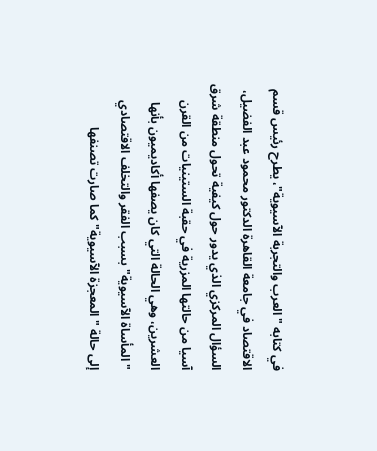في كتابه "العرب والتجربة الآسيوية"، يطرح رئيس قسم الاقتصاد في جامعة القاهرة الدكتور محمود عبد الفضيل، السؤال المركزي الذي يدور حول كيفية تحول منطقة شرق آسيا من حالتها المزرية في حقبة الستينيات من القرن العشرين، وهي الحالة التي كان يصفها أكاديميون بأنها "المأساة الآسيوية" بسبب الفقر والتخلف الاقتصادي إلى حالة "المعجزة الآسيوية" كما صارت تصنفها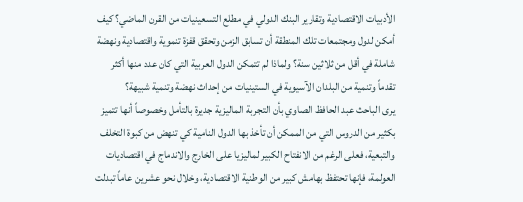الأدبيات الاقتصادية وتقارير البنك الدولي في مطلع التسعينيات من القرن الماضي؟ كيف أمكن لدول ومجتمعات تلك المنطقة أن تسابق الزمن وتحقق قفزة تنموية واقتصادية ونهضة شاملة في أقل من ثلاثين سنة؟ ولماذا لم تتمكن الدول العربية التي كان عدد منها أكثر تقدماً وتنمية من البلدان الآسيوية في الستينيات من إحداث نهضة وتنمية شبيهة؟
يرى الباحث عبد الحافظ الصاوي بأن التجربة الماليزية جديرة بالتأمل وخصوصاً أنها تتميز بكثير من الدروس التي من الممكن أن تأخذ بها الدول النامية كي تنهض من كبوة التخلف والتبعية، فعلى الرغم من الانفتاح الكبير لماليزيا على الخارج والاندماج في اقتصاديات العولمة، فإنها تحتفظ بهامش كبير من الوطنية الاقتصادية، وخلال نحو عشرين عاماً تبدلت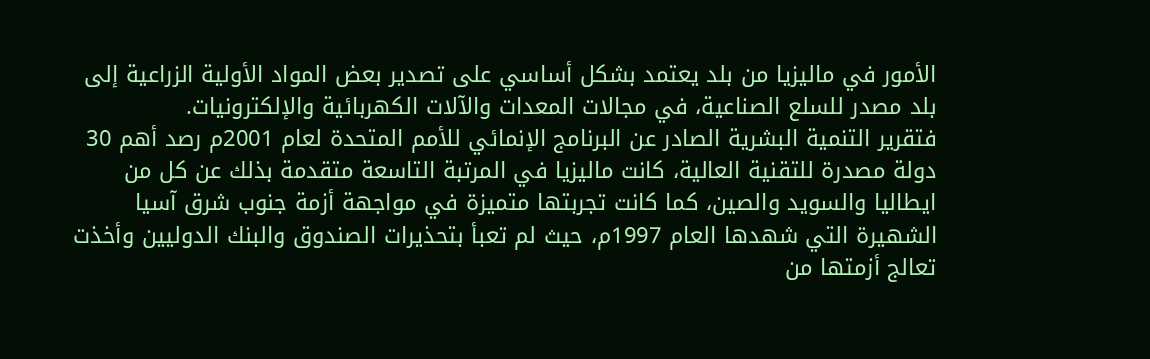الأمور في ماليزيا من بلد يعتمد بشكل أساسي على تصدير بعض المواد الأولية الزراعية إلى بلد مصدر للسلع الصناعية، في مجالات المعدات والآلات الكهربائية والإلكترونيات.
فتقرير التنمية البشرية الصادر عن البرنامج الإنمائي للأمم المتحدة لعام 2001م رصد أهم 30 دولة مصدرة للتقنية العالية، كانت ماليزيا في المرتبة التاسعة متقدمة بذلك عن كل من ايطاليا والسويد والصين، كما كانت تجربتها متميزة في مواجهة أزمة جنوب شرق آسيا الشهيرة التي شهدها العام 1997م، حيث لم تعبأ بتحذيرات الصندوق والبنك الدوليين وأخذت تعالج أزمتها من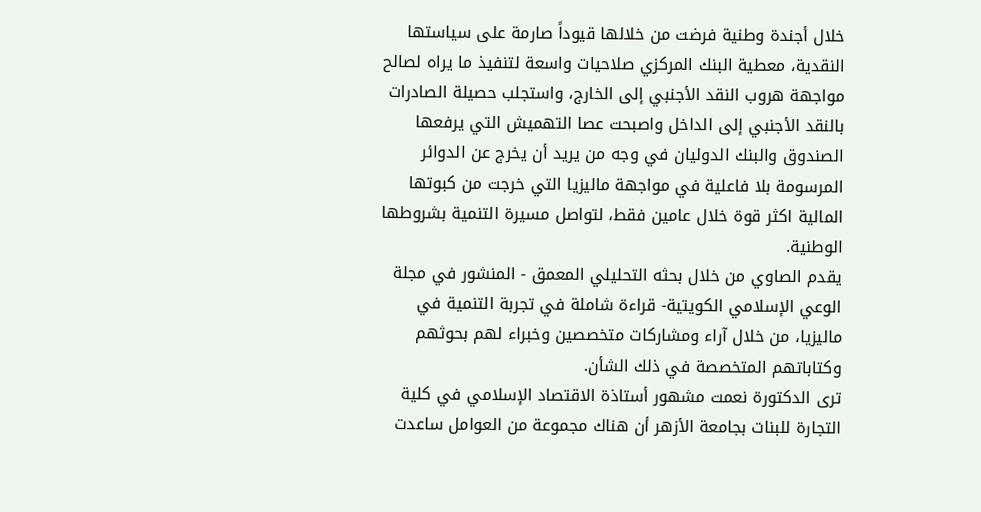خلال أجندة وطنية فرضت من خلالها قيوداً صارمة على سياستها النقدية، معطية البنك المركزي صلاحيات واسعة لتنفيذ ما يراه لصالح مواجهة هروب النقد الأجنبي إلى الخارج، واستجلب حصيلة الصادرات بالنقد الأجنبي إلى الداخل واصبحت عصا التهميش التي يرفعها الصندوق والبنك الدوليان في وجه من يريد أن يخرج عن الدوائر المرسومة بلا فاعلية في مواجهة ماليزيا التي خرجت من كبوتها المالية اكثر قوة خلال عامين فقط، لتواصل مسيرة التنمية بشروطها الوطنية.
يقدم الصاوي من خلال بحثه التحليلي المعمق - المنشور في مجلة الوعي الإسلامي الكويتية- قراءة شاملة في تجربة التنمية في ماليزيا، من خلال آراء ومشاركات متخصصين وخبراء لهم بحوثهم وكتاباتهم المتخصصة في ذلك الشأن.
ترى الدكتورة نعمت مشهور أستاذة الاقتصاد الإسلامي في كلية التجارة للبنات بجامعة الأزهر أن هناك مجموعة من العوامل ساعدت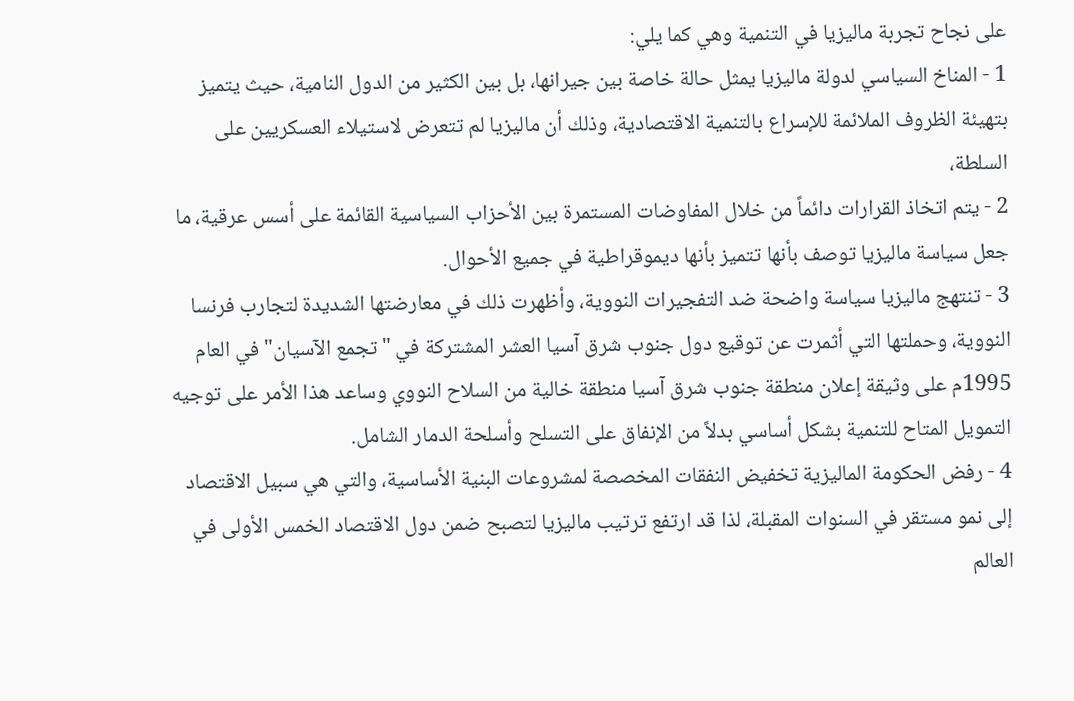على نجاح تجربة ماليزيا في التنمية وهي كما يلي:
1 - المناخ السياسي لدولة ماليزيا يمثل حالة خاصة بين جيرانها، بل بين الكثير من الدول النامية، حيث يتميز بتهيئة الظروف الملائمة للإسراع بالتنمية الاقتصادية، وذلك أن ماليزيا لم تتعرض لاستيلاء العسكريين على السلطة،
2 - يتم اتخاذ القرارات دائماً من خلال المفاوضات المستمرة بين الأحزاب السياسية القائمة على أسس عرقية، ما جعل سياسة ماليزيا توصف بأنها تتميز بأنها ديموقراطية في جميع الأحوال.
3 - تنتهج ماليزيا سياسة واضحة ضد التفجيرات النووية، وأظهرت ذلك في معارضتها الشديدة لتجارب فرنسا النووية، وحملتها التي أثمرت عن توقيع دول جنوب شرق آسيا العشر المشتركة في "تجمع الآسيان" في العام 1995م على وثيقة إعلان منطقة جنوب شرق آسيا منطقة خالية من السلاح النووي وساعد هذا الأمر على توجيه التمويل المتاح للتنمية بشكل أساسي بدلاً من الإنفاق على التسلح وأسلحة الدمار الشامل.
4 - رفض الحكومة الماليزية تخفيض النفقات المخصصة لمشروعات البنية الأساسية، والتي هي سبيل الاقتصاد إلى نمو مستقر في السنوات المقبلة، لذا قد ارتفع ترتيب ماليزيا لتصبح ضمن دول الاقتصاد الخمس الأولى في العالم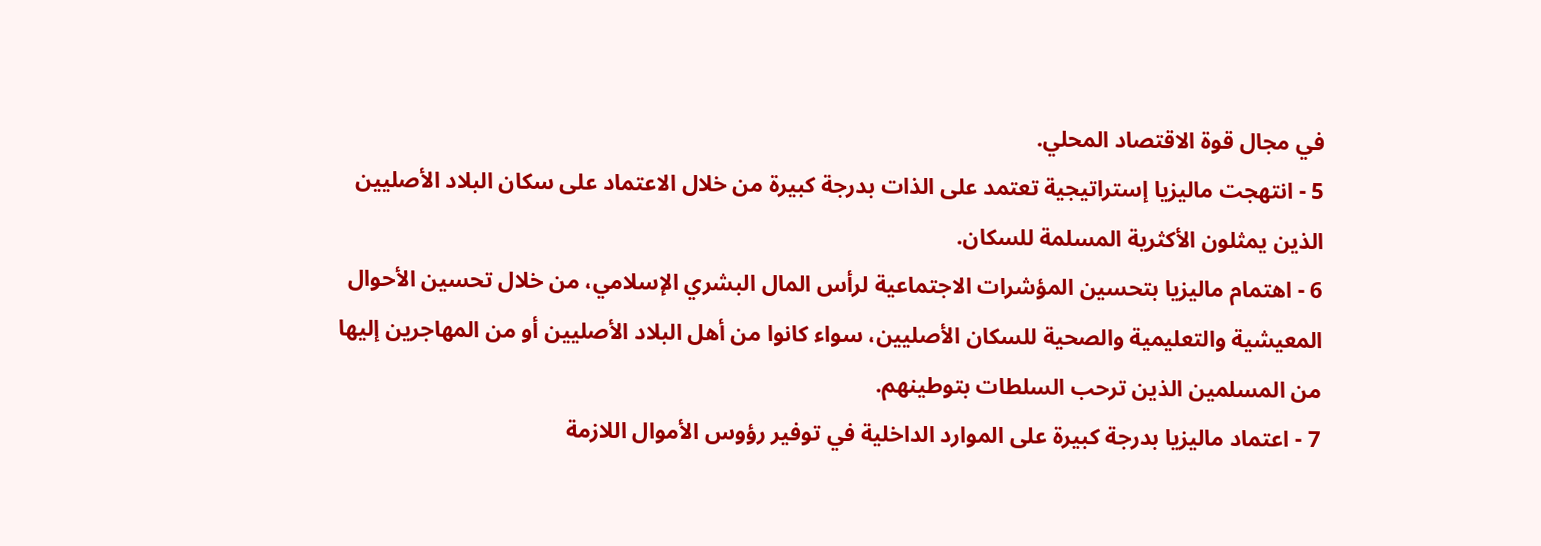في مجال قوة الاقتصاد المحلي.
5 - انتهجت ماليزيا إستراتيجية تعتمد على الذات بدرجة كبيرة من خلال الاعتماد على سكان البلاد الأصليين الذين يمثلون الأكثرية المسلمة للسكان.
6 - اهتمام ماليزيا بتحسين المؤشرات الاجتماعية لرأس المال البشري الإسلامي، من خلال تحسين الأحوال المعيشية والتعليمية والصحية للسكان الأصليين، سواء كانوا من أهل البلاد الأصليين أو من المهاجرين إليها من المسلمين الذين ترحب السلطات بتوطينهم.
7 - اعتماد ماليزيا بدرجة كبيرة على الموارد الداخلية في توفير رؤوس الأموال اللازمة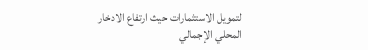لتمويل الاستثمارات حيث ارتفاع الادخار المحلي الإجمالي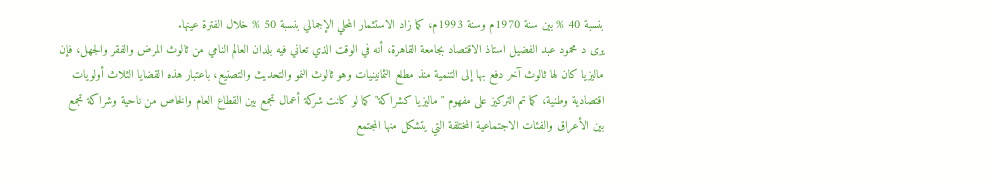بنسبة 40 % بين سنة 1970م وسنة 1993م، كما زاد الاستثمار المحلي الإجمالي بنسبة 50 % خلال الفترة عينها.
يرى د محمود عبد الفضيل استاذ الاقتصاد بجامعة القاهرة، أنه في الوقت الذي تعاني فيه بلدان العالم النامي من ثالوث المرض والفقر والجهل، فإن ماليزيا كان لها ثالوث آخر دفع بها إلى التنمية منذ مطلع الثمانينيات وهو ثالوث النمو والتحديث والتصنيع، باعتبار هذه القضايا الثلاث أولويات اقتصادية وطنية، كما تم التركيز على مفهوم "ماليزيا كشراكة" كما لو كانت شركة أعمال تجمع بين القطاع العام والخاص من ناحية وشراكة تجمع بين الأعراق والفئات الاجتماعية المختلفة التي يتشكل منها المجتمع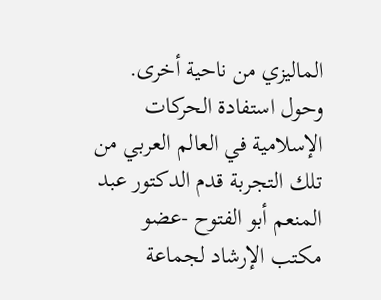الماليزي من ناحية أخرى.
وحول استفادة الحركات الإسلامية في العالم العربي من تلك التجربة قدم الدكتور عبد المنعم أبو الفتوح -عضو مكتب الإرشاد لجماعة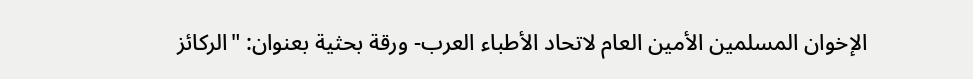الإخوان المسلمين الأمين العام لاتحاد الأطباء العرب- ورقة بحثية بعنوان: "الركائز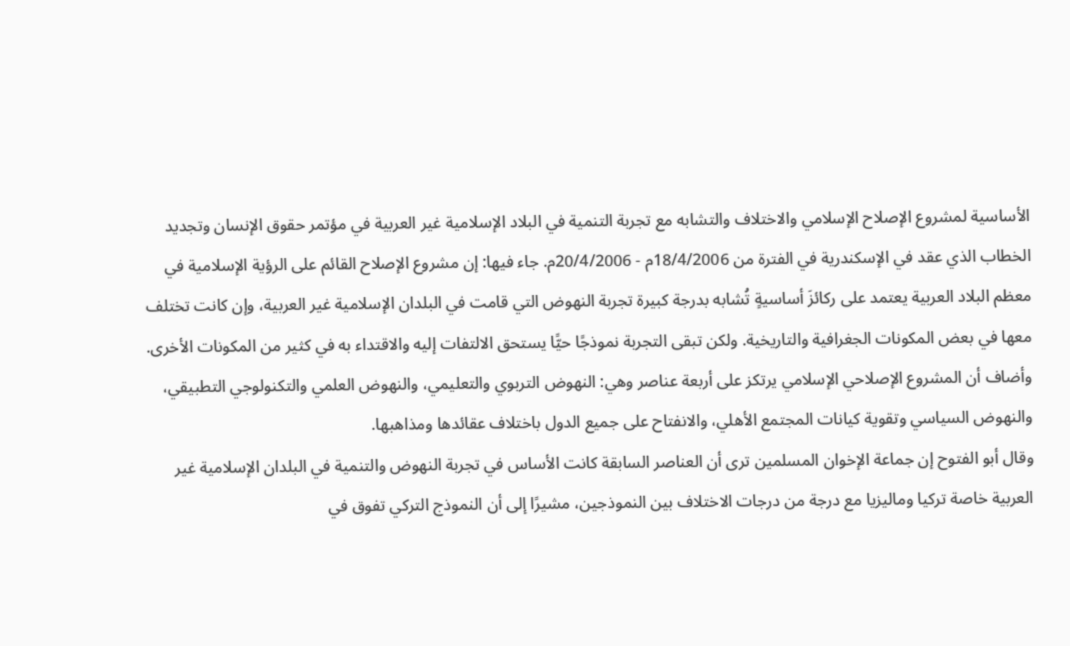الأساسية لمشروع الإصلاح الإسلامي والاختلاف والتشابه مع تجربة التنمية في البلاد الإسلامية غير العربية في مؤتمر حقوق الإنسان وتجديد الخطاب الذي عقد في الإسكندرية في الفترة من 18/4/2006م - 20/4/2006م. جاء فيها: إن مشروع الإصلاح القائم على الرؤية الإسلامية في معظم البلاد العربية يعتمد على ركائزَ أساسيةٍ تُشابه بدرجة كبيرة تجربة النهوض التي قامت في البلدان الإسلامية غير العربية، وإن كانت تختلف معها في بعض المكونات الجغرافية والتاريخية. ولكن تبقى التجربة نموذجًا حيًّا يستحق الالتفات إليه والاقتداء به في كثير من المكونات الأخرى.
وأضاف أن المشروع الإصلاحي الإسلامي يرتكز على أربعة عناصر وهي: النهوض التربوي والتعليمي، والنهوض العلمي والتكنولوجي التطبيقي، والنهوض السياسي وتقوية كيانات المجتمع الأهلي، والانفتاح على جميع الدول باختلاف عقائدها ومذاهبها.
وقال أبو الفتوح إن جماعة الإخوان المسلمين ترى أن العناصر السابقة كانت الأساس في تجربة النهوض والتنمية في البلدان الإسلامية غير العربية خاصة تركيا وماليزيا مع درجة من درجات الاختلاف بين النموذجين، مشيرًا إلى أن النموذج التركي تفوق في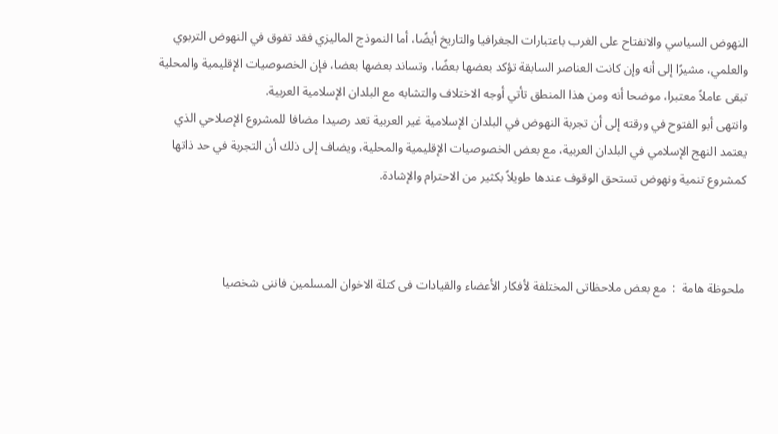النهوض السياسي والانفتاح على الغرب باعتبارات الجغرافيا والتاريخ أيضًا، أما النموذج الماليزي فقد تفوق في النهوض التربوي والعلمي، مشيرًا إلى أنه وإن كانت العناصر السابقة تؤكد بعضها بعضًا، وتساند بعضها بعضا، فإن الخصوصيات الإقليمية والمحلية تبقى عاملاً معتبرا، موضحا أنه ومن هذا المنطق تأتي أوجه الاختلاف والتشابه مع البلدان الإسلامية العربية.
وانتهى أبو الفتوح في ورقته إلى أن تجربة النهوض في البلدان الإسلامية غير العربية تعد رصيدا مضافا للمشروع الإصلاحي الذي يعتمد النهج الإسلامي في البلدان العربية، مع بعض الخصوصيات الإقليمية والمحلية، ويضاف إلى ذلك أن التجربة في حد ذاتها كمشروع تنمية ونهوض تستحق الوقوف عندها طويلاً بكثير من الاحترام والإشادة.



ملحوظة هامة  :  مع بعض ملاحظاتى المختلفة لأفكار الأعضاء والقيادات فى كتلة الاخوان المسلمين فاننى شخصيا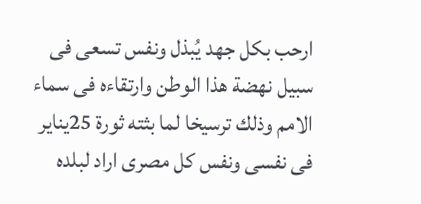ارحب بكل جهد يُبذل ونفس تسعى فى سبيل نهضة هذا الوطن وارتقاءه فى سماء الامم وذلك ترسيخا لما بثته ثورة 25يناير فى نفسى ونفس كل مصرى اراد لبلده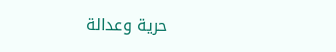حرية وعدالة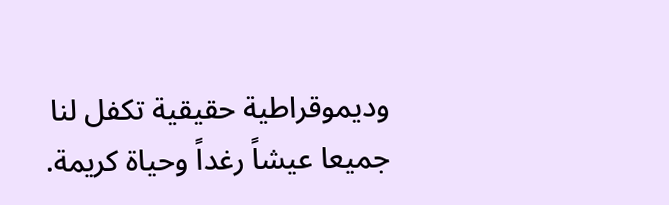وديموقراطية حقيقية تكفل لنا جميعا عيشاً رغداً وحياة كريمة.